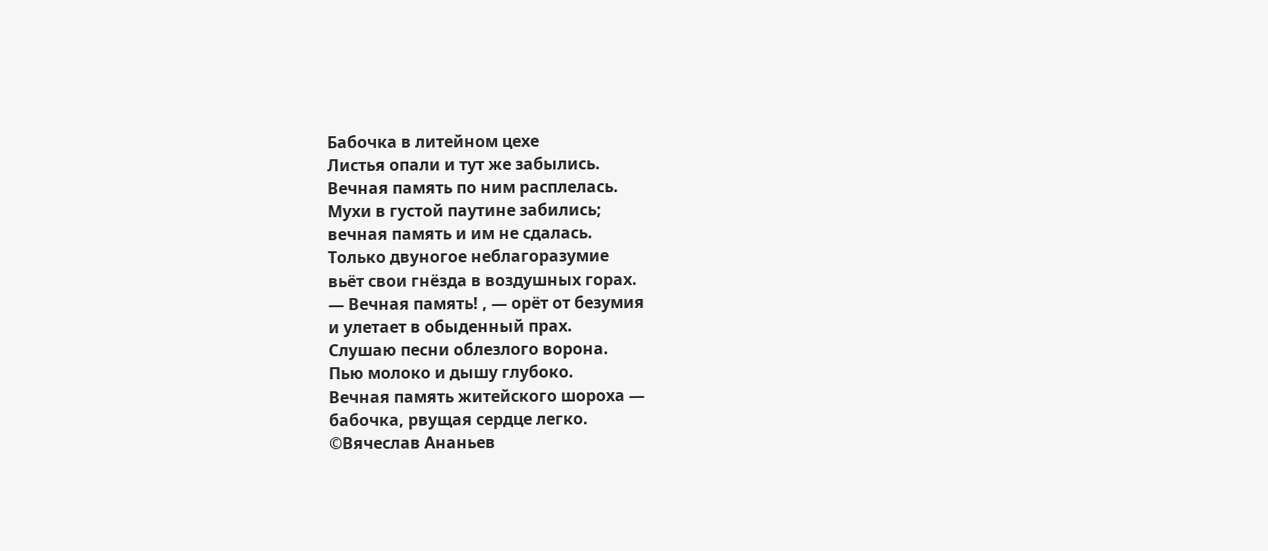Бабочка в литейном цехе
Листья опали и тут же забылись.
Вечная память по ним расплелась.
Мухи в густой паутине забились;
вечная память и им не сдалась.
Только двуногое неблагоразумие
вьёт свои гнёзда в воздушных горах.
— Вечная память! , — орёт от безумия
и улетает в обыденный прах.
Слушаю песни облезлого ворона.
Пью молоко и дышу глубоко.
Вечная память житейского шороха —
бабочка, рвущая сердце легко.
©Вячеслав Ананьев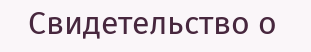Свидетельство о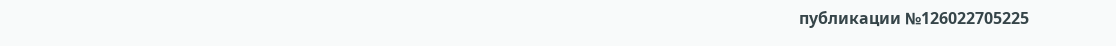публикации №126022705225